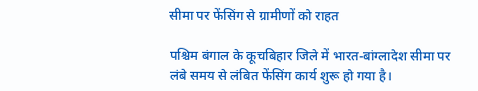सीमा पर फेंसिंग से ग्रामीणों को राहत

पश्चिम बंगाल के कूचबिहार जिले में भारत-बांग्लादेश सीमा पर लंबे समय से लंबित फेंसिंग कार्य शुरू हो गया है।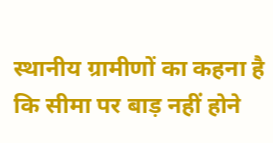स्थानीय ग्रामीणों का कहना है कि सीमा पर बाड़ नहीं होने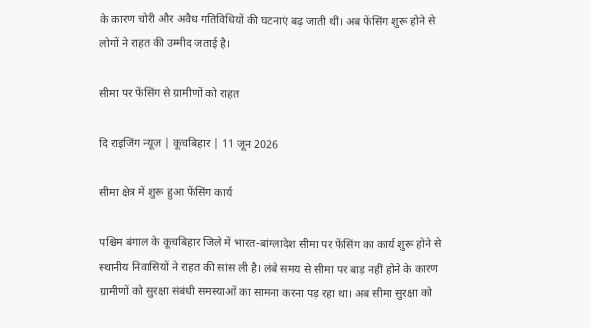के कारण चोरी और अवैध गतिविधियों की घटनाएं बढ़ जाती थीं। अब फेंसिंग शुरू होने से लोगों ने राहत की उम्मीद जताई है।

सीमा पर फेंसिंग से ग्रामीणों को राहत

दि राइजिंग न्यूज़ | कूचबिहार | 11 जून 2026

सीमा क्षेत्र में शुरू हुआ फेंसिंग कार्य

पश्चिम बंगाल के कूचबिहार जिले में भारत-बांग्लादेश सीमा पर फेंसिंग का कार्य शुरू होने से स्थानीय निवासियों ने राहत की सांस ली है। लंबे समय से सीमा पर बाड़ नहीं होने के कारण ग्रामीणों को सुरक्षा संबंधी समस्याओं का सामना करना पड़ रहा था। अब सीमा सुरक्षा को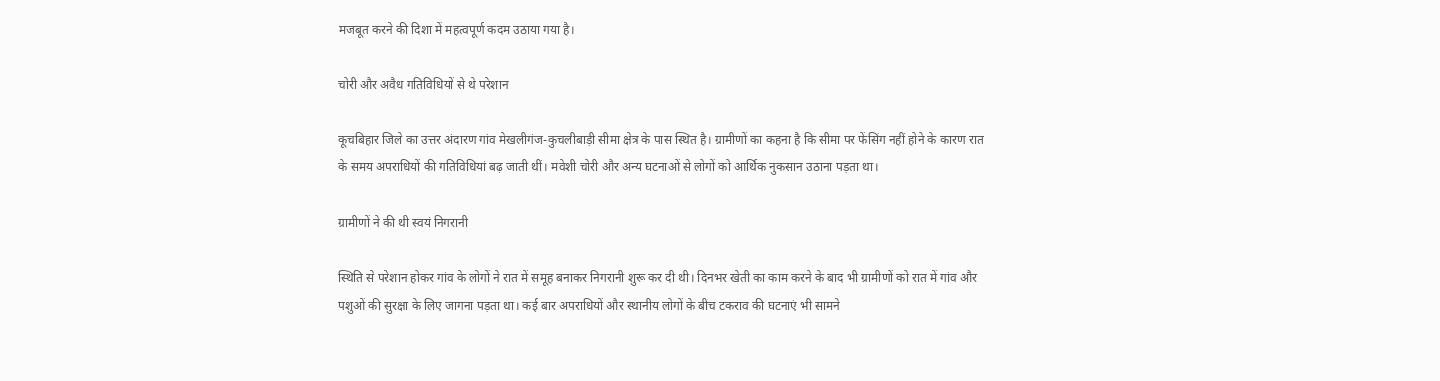मजबूत करने की दिशा में महत्वपूर्ण कदम उठाया गया है।

चोरी और अवैध गतिविधियों से थे परेशान

कूचबिहार जिले का उत्तर अंदारण गांव मेखलीगंज-कुचलीबाड़ी सीमा क्षेत्र के पास स्थित है। ग्रामीणों का कहना है कि सीमा पर फेंसिंग नहीं होने के कारण रात के समय अपराधियों की गतिविधियां बढ़ जाती थीं। मवेशी चोरी और अन्य घटनाओं से लोगों को आर्थिक नुकसान उठाना पड़ता था।

ग्रामीणों ने की थी स्वयं निगरानी

स्थिति से परेशान होकर गांव के लोगों ने रात में समूह बनाकर निगरानी शुरू कर दी थी। दिनभर खेती का काम करने के बाद भी ग्रामीणों को रात में गांव और पशुओं की सुरक्षा के लिए जागना पड़ता था। कई बार अपराधियों और स्थानीय लोगों के बीच टकराव की घटनाएं भी सामने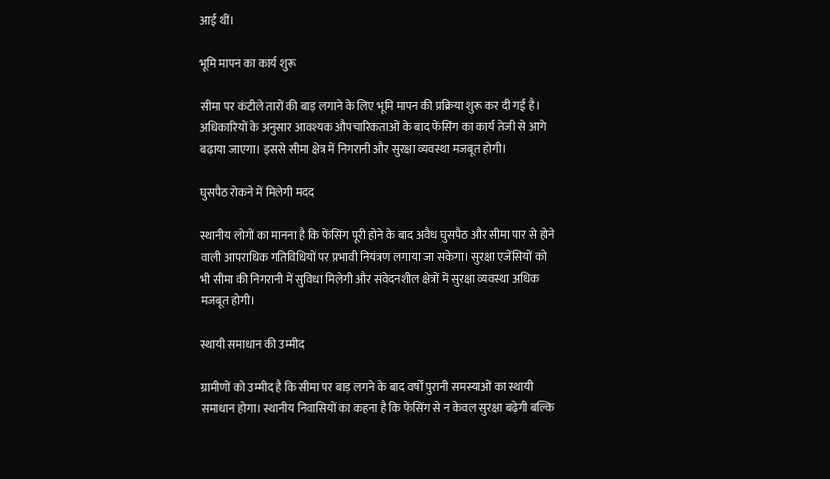आई थीं।

भूमि मापन का कार्य शुरू

सीमा पर कंटीले तारों की बाड़ लगाने के लिए भूमि मापन की प्रक्रिया शुरू कर दी गई है। अधिकारियों के अनुसार आवश्यक औपचारिकताओं के बाद फेंसिंग का कार्य तेजी से आगे बढ़ाया जाएगा। इससे सीमा क्षेत्र में निगरानी और सुरक्षा व्यवस्था मजबूत होगी।

घुसपैठ रोकने में मिलेगी मदद

स्थानीय लोगों का मानना है कि फेंसिंग पूरी होने के बाद अवैध घुसपैठ और सीमा पार से होने वाली आपराधिक गतिविधियों पर प्रभावी नियंत्रण लगाया जा सकेगा। सुरक्षा एजेंसियों को भी सीमा की निगरानी में सुविधा मिलेगी और संवेदनशील क्षेत्रों में सुरक्षा व्यवस्था अधिक मजबूत होगी।

स्थायी समाधान की उम्मीद

ग्रामीणों को उम्मीद है कि सीमा पर बाड़ लगने के बाद वर्षों पुरानी समस्याओं का स्थायी समाधान होगा। स्थानीय निवासियों का कहना है कि फेंसिंग से न केवल सुरक्षा बढ़ेगी बल्कि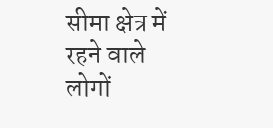सीमा क्षेत्र में रहने वाले लोगों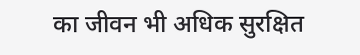का जीवन भी अधिक सुरक्षित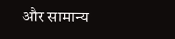और सामान्य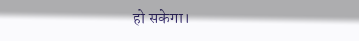हो सकेगा।